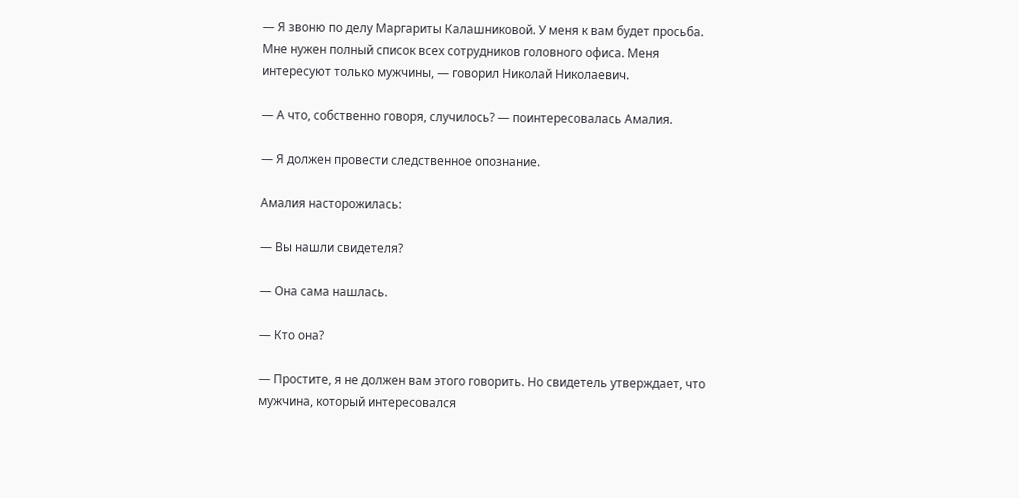— Я звоню по делу Маргариты Калашниковой. У меня к вам будет просьба. Мне нужен полный список всех сотрудников головного офиса. Меня интересуют только мужчины, — говорил Николай Николаевич.

— А что, собственно говоря, случилось? — поинтересовалась Амалия.

— Я должен провести следственное опознание.

Амалия насторожилась:

— Вы нашли свидетеля?

— Она сама нашлась.

— Кто она?

— Простите, я не должен вам этого говорить. Но свидетель утверждает, что мужчина, который интересовался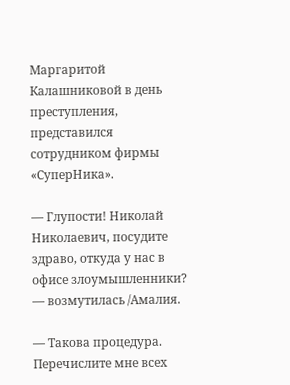Маргаритой Калашниковой в день преступления, представился сотрудником фирмы «СуперНика».

— Глупости! Николай Николаевич, посудите здраво, откуда у нас в офисе злоумышленники? — возмутилась /Амалия.

— Такова процедура. Перечислите мне всех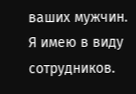ваших мужчин. Я имею в виду сотрудников.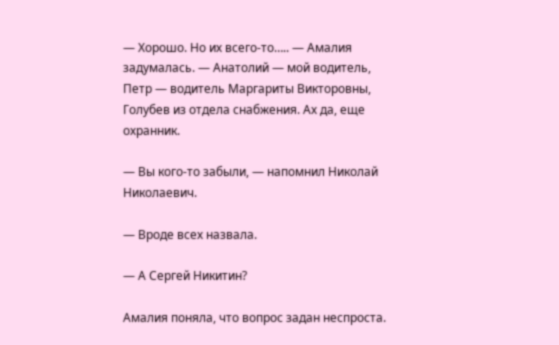— Хорошо. Но их всего-то….. — Амалия задумалась. — Анатолий — мой водитель, Петр — водитель Маргариты Викторовны, Голубев из отдела снабжения. Ах да, еще охранник.

— Вы кого-то забыли, — напомнил Николай Николаевич.

— Вроде всех назвала.

— А Сергей Никитин?

Амалия поняла, что вопрос задан неспроста.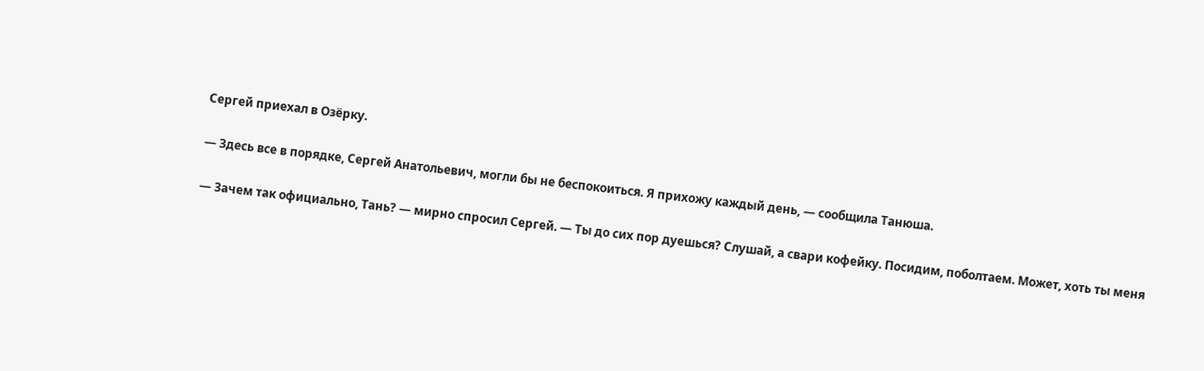Сергей приехал в Озёрку.

— Здесь все в порядке, Сергей Анатольевич, могли бы не беспокоиться. Я прихожу каждый день, — сообщила Танюша.

— Зачем так официально, Тань? — мирно спросил Сергей. — Ты до сих пор дуешься? Слушай, а свари кофейку. Посидим, поболтаем. Может, хоть ты меня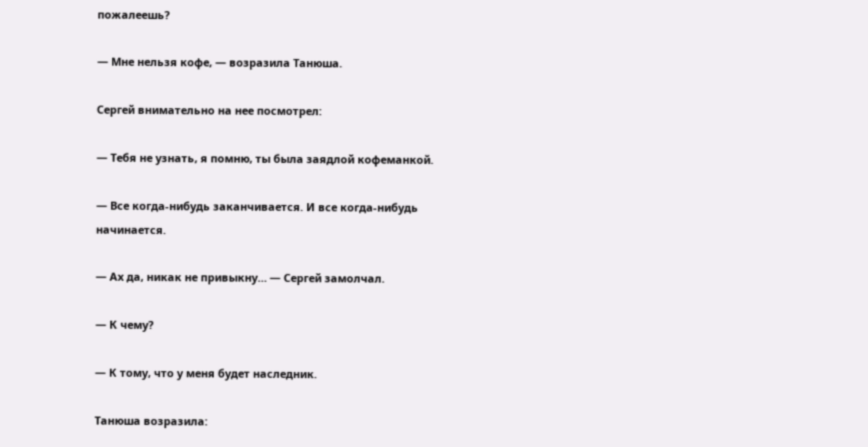пожалеешь?

— Мне нельзя кофе, — возразила Танюша.

Сергей внимательно на нее посмотрел:

— Тебя не узнать, я помню, ты была заядлой кофеманкой.

— Все когда-нибудь заканчивается. И все когда-нибудь начинается.

— Ах да, никак не привыкну… — Сергей замолчал.

— К чему?

— К тому, что у меня будет наследник.

Танюша возразила: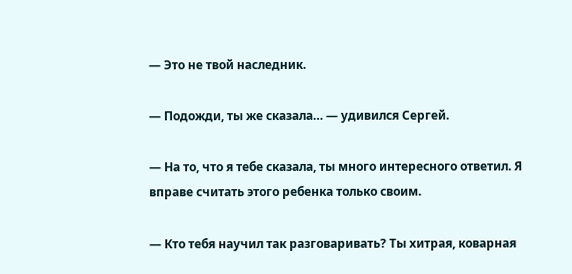— Это не твой наследник.

— Подожди, ты же сказала… — удивился Сергей.

— На то, что я тебе сказала, ты много интересного ответил. Я вправе считать этого ребенка только своим.

— Кто тебя научил так разговаривать? Ты хитрая, коварная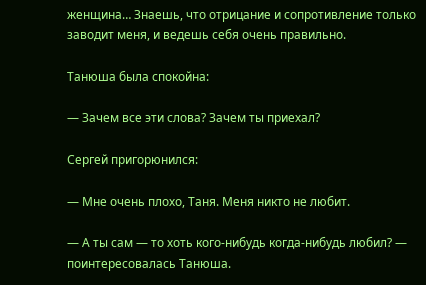женщина… Знаешь, что отрицание и сопротивление только заводит меня, и ведешь себя очень правильно.

Танюша была спокойна:

— Зачем все эти слова? Зачем ты приехал?

Сергей пригорюнился:

— Мне очень плохо, Таня. Меня никто не любит.

— А ты сам — то хоть кого-нибудь когда-нибудь любил? — поинтересовалась Танюша.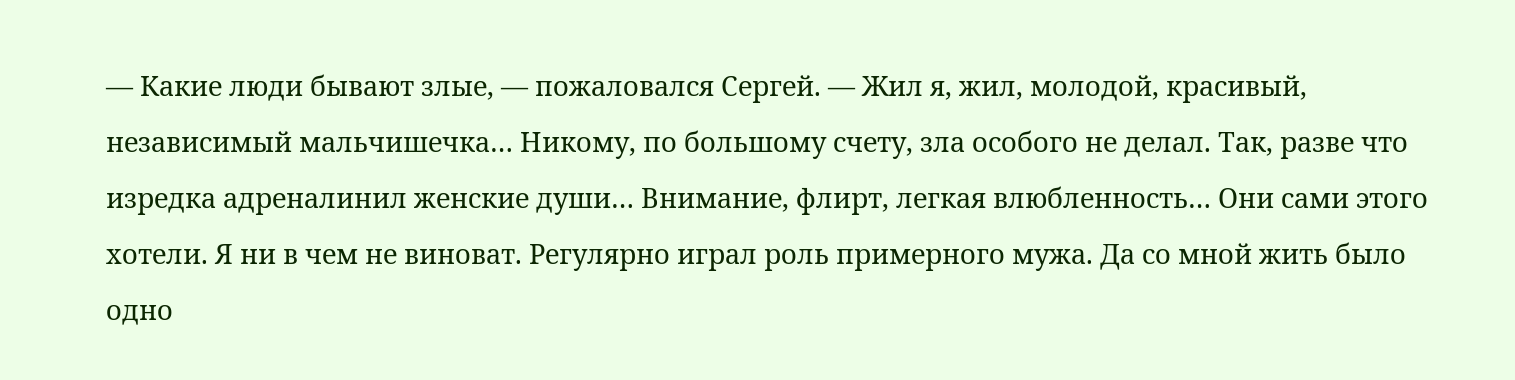— Какие люди бывают злые, — пожаловался Сергей. — Жил я, жил, молодой, красивый, независимый мальчишечка… Никому, по большому счету, зла особого не делал. Так, разве что изредка адреналинил женские души… Внимание, флирт, легкая влюбленность… Они сами этого хотели. Я ни в чем не виноват. Регулярно играл роль примерного мужа. Да со мной жить было одно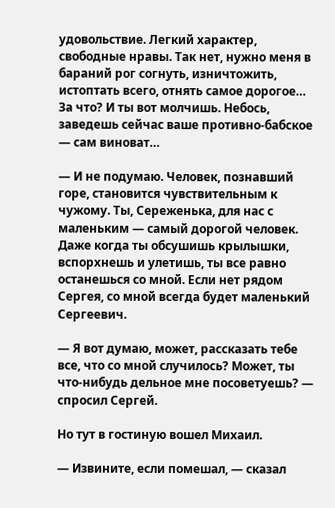удовольствие. Легкий характер, свободные нравы. Так нет, нужно меня в бараний рог согнуть, изничтожить, истоптать всего, отнять самое дорогое… За что? И ты вот молчишь. Небось, заведешь сейчас ваше противно-бабское — сам виноват…

— И не подумаю. Человек, познавший горе, становится чувствительным к чужому. Ты, Сереженька, для нас с маленьким — самый дорогой человек. Даже когда ты обсушишь крылышки, вспорхнешь и улетишь, ты все равно останешься со мной. Если нет рядом Сергея, со мной всегда будет маленький Сергеевич.

— Я вот думаю, может, рассказать тебе все, что со мной случилось? Может, ты что-нибудь дельное мне посоветуешь? — спросил Сергей.

Но тут в гостиную вошел Михаил.

— Извините, если помешал, — сказал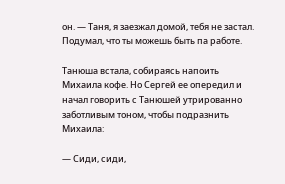он. — Таня, я заезжал домой, тебя не застал. Подумал, что ты можешь быть па работе.

Танюша встала, собираясь напоить Михаила кофе. Но Сергей ее опередил и начал говорить с Танюшей утрированно заботливым тоном, чтобы подразнить Михаила:

— Сиди, сиди,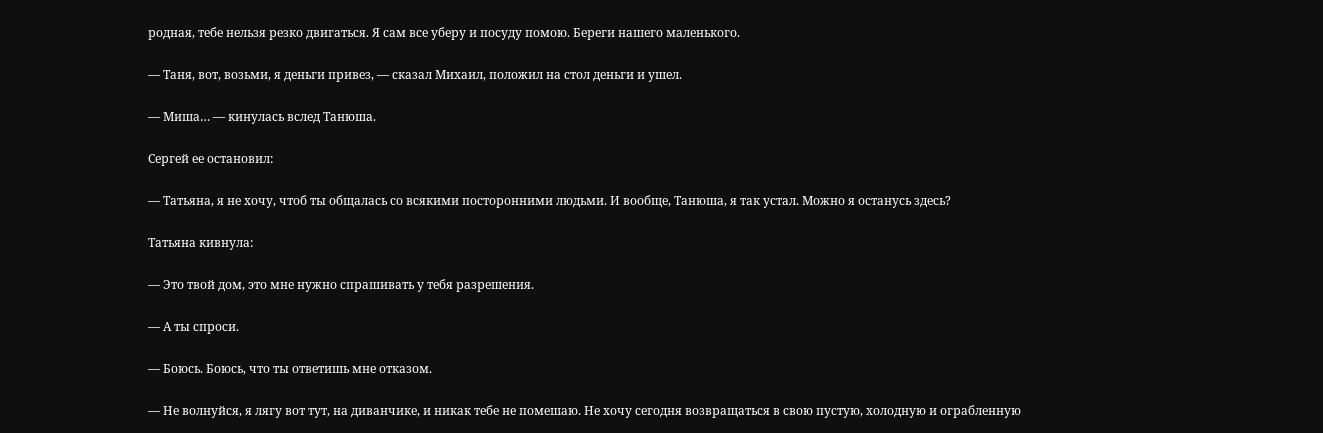родная, тебе нельзя резко двигаться. Я сам все уберу и посуду помою. Береги нашего маленького.

— Таня, вот, возьми, я деньги привез, — сказал Михаил, положил на стол деньги и ушел.

— Миша… — кинулась вслед Танюша.

Сергей ее остановил:

— Татьяна, я не хочу, чтоб ты общалась со всякими посторонними людьми. И вообще, Танюша, я так устал. Можно я останусь здесь?

Татьяна кивнула:

— Это твой дом, это мне нужно спрашивать у тебя разрешения.

— А ты спроси.

— Боюсь. Боюсь, что ты ответишь мне отказом.

— Не волнуйся, я лягу вот тут, на диванчике, и никак тебе не помешаю. Не хочу сегодня возвращаться в свою пустую, холодную и ограбленную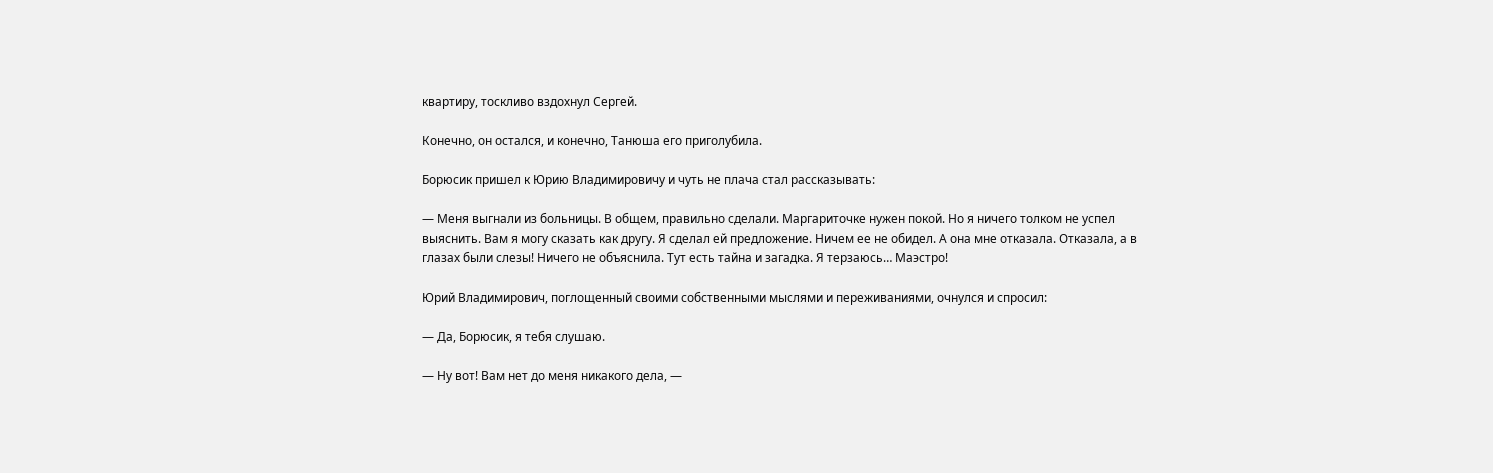квартиру, тоскливо вздохнул Сергей.

Конечно, он остался, и конечно, Танюша его приголубила.

Борюсик пришел к Юрию Владимировичу и чуть не плача стал рассказывать:

— Меня выгнали из больницы. В общем, правильно сделали. Маргариточке нужен покой. Но я ничего толком не успел выяснить. Вам я могу сказать как другу. Я сделал ей предложение. Ничем ее не обидел. А она мне отказала. Отказала, а в глазах были слезы! Ничего не объяснила. Тут есть тайна и загадка. Я терзаюсь… Маэстро!

Юрий Владимирович, поглощенный своими собственными мыслями и переживаниями, очнулся и спросил:

— Да, Борюсик, я тебя слушаю.

— Ну вот! Вам нет до меня никакого дела, —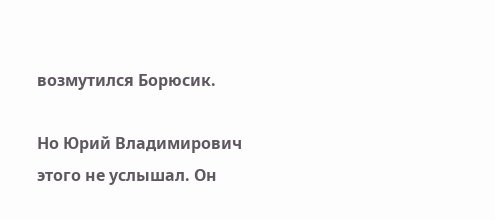возмутился Борюсик.

Но Юрий Владимирович этого не услышал. Он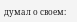думал о своем: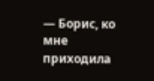— Борис, ко мне приходила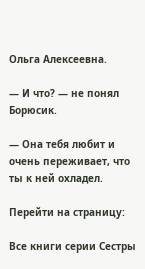Ольга Алексеевна.

— И что? — не понял Борюсик.

— Она тебя любит и очень переживает, что ты к ней охладел.

Перейти на страницу:

Все книги серии Сестры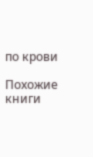по крови

Похожие книги